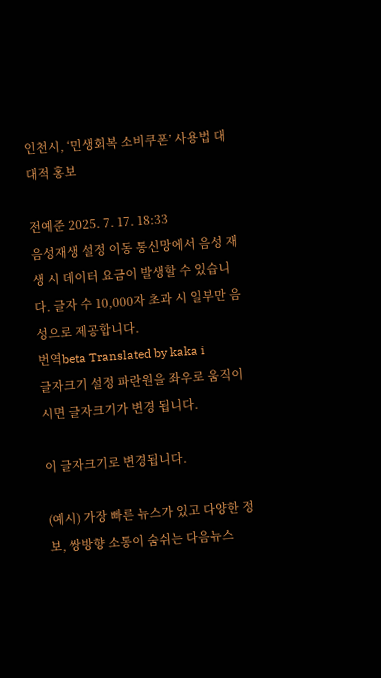인천시, ‘민생회복 소비쿠폰’ 사용법 대대적 홍보

전예준 2025. 7. 17. 18:33
음성재생 설정 이동 통신망에서 음성 재생 시 데이터 요금이 발생할 수 있습니다. 글자 수 10,000자 초과 시 일부만 음성으로 제공합니다.
번역beta Translated by kaka i
글자크기 설정 파란원을 좌우로 움직이시면 글자크기가 변경 됩니다.

이 글자크기로 변경됩니다.

(예시) 가장 빠른 뉴스가 있고 다양한 정보, 쌍방향 소통이 숨쉬는 다음뉴스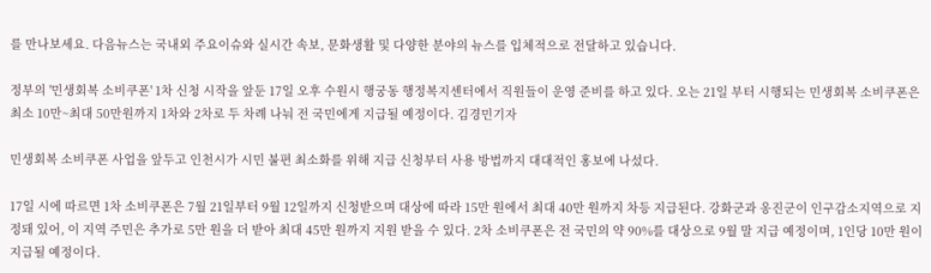를 만나보세요. 다음뉴스는 국내외 주요이슈와 실시간 속보, 문화생활 및 다양한 분야의 뉴스를 입체적으로 전달하고 있습니다.

정부의 '민생회복 소비쿠폰' 1차 신청 시작을 앞둔 17일 오후 수원시 행궁동 행정복지센터에서 직원들이 운영 준비를 하고 있다. 오는 21일 부터 시행되는 민생회복 소비쿠폰은 최소 10만~최대 50만원까지 1차와 2차로 두 차례 나눠 전 국민에게 지급될 예정이다. 김경민기자

민생회복 소비쿠폰 사업을 앞두고 인천시가 시민 불편 최소화를 위해 지급 신청부터 사용 방법까지 대대적인 홍보에 나섰다.

17일 시에 따르면 1차 소비쿠폰은 7월 21일부터 9월 12일까지 신청받으며 대상에 따라 15만 원에서 최대 40만 원까지 차등 지급된다. 강화군과 옹진군이 인구감소지역으로 지정돼 있어, 이 지역 주민은 추가로 5만 원을 더 받아 최대 45만 원까지 지원 받을 수 있다. 2차 소비쿠폰은 전 국민의 약 90%를 대상으로 9월 말 지급 예정이며, 1인당 10만 원이 지급될 예정이다.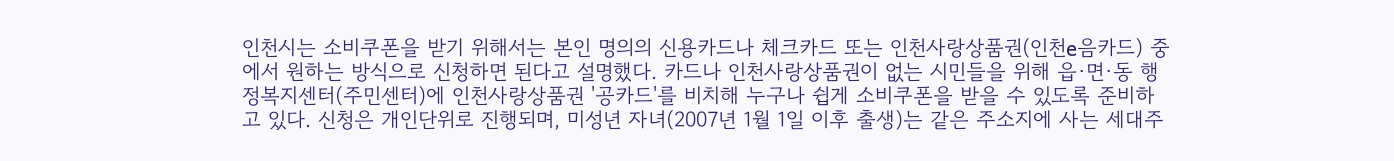인천시는 소비쿠폰을 받기 위해서는 본인 명의의 신용카드나 체크카드 또는 인천사랑상품권(인천e음카드) 중에서 원하는 방식으로 신청하면 된다고 설명했다. 카드나 인천사랑상품권이 없는 시민들을 위해 읍·면·동 행정복지센터(주민센터)에 인천사랑상품권 '공카드'를 비치해 누구나 쉽게 소비쿠폰을 받을 수 있도록 준비하고 있다. 신청은 개인단위로 진행되며, 미성년 자녀(2007년 1월 1일 이후 출생)는 같은 주소지에 사는 세대주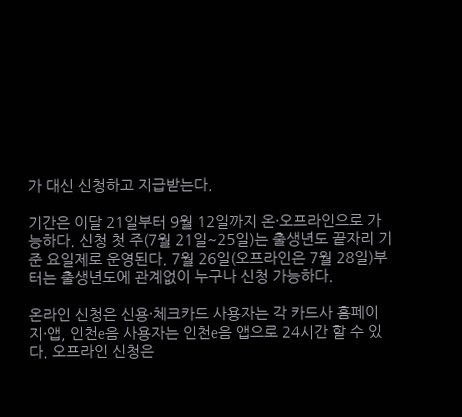가 대신 신청하고 지급받는다.

기간은 이달 21일부터 9월 12일까지 온·오프라인으로 가능하다. 신청 첫 주(7월 21일~25일)는 출생년도 끝자리 기준 요일제로 운영된다. 7월 26일(오프라인은 7월 28일)부터는 출생년도에 관계없이 누구나 신청 가능하다.

온라인 신청은 신용·체크카드 사용자는 각 카드사 홈페이지·앱, 인천e음 사용자는 인천e음 앱으로 24시간 할 수 있다. 오프라인 신청은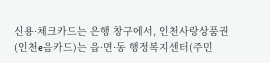신용·체크카드는 은행 창구에서, 인천사랑상품권(인천e음카드)는 읍·면·동 행정복지센터(주민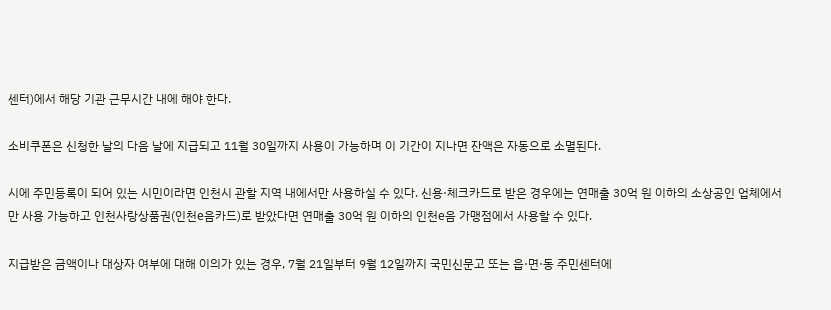센터)에서 해당 기관 근무시간 내에 해야 한다.

소비쿠폰은 신청한 날의 다음 날에 지급되고 11월 30일까지 사용이 가능하며 이 기간이 지나면 잔액은 자동으로 소멸된다.

시에 주민등록이 되어 있는 시민이라면 인천시 관할 지역 내에서만 사용하실 수 있다. 신용·체크카드로 받은 경우에는 연매출 30억 원 이하의 소상공인 업체에서만 사용 가능하고 인천사랑상품권(인천e음카드)로 받았다면 연매출 30억 원 이하의 인천e음 가맹점에서 사용할 수 있다.

지급받은 금액이나 대상자 여부에 대해 이의가 있는 경우, 7월 21일부터 9월 12일까지 국민신문고 또는 읍·면·동 주민센터에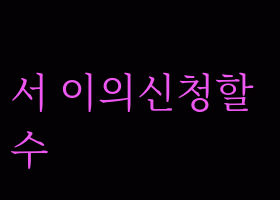서 이의신청할 수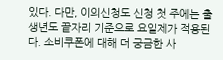있다. 다만, 이의신청도 신청 첫 주에는 출생년도 끝자리 기준으로 요일제가 적용된다. 소비쿠폰에 대해 더 궁금한 사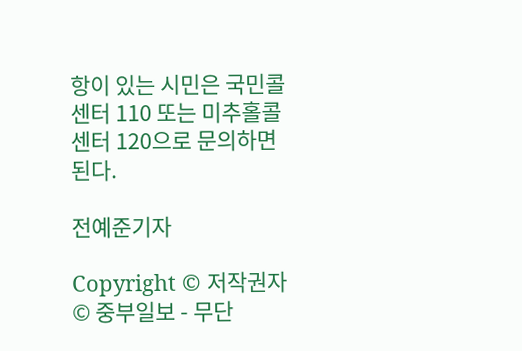항이 있는 시민은 국민콜센터 110 또는 미추홀콜센터 120으로 문의하면 된다.

전예준기자

Copyright © 저작권자 © 중부일보 - 무단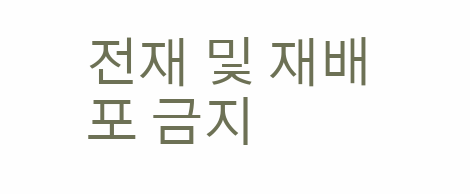전재 및 재배포 금지